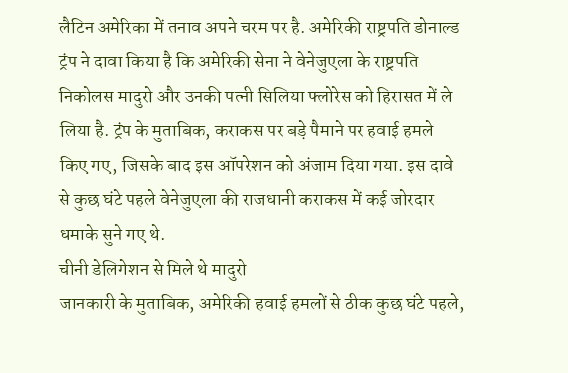लैटिन अमेरिका में तनाव अपने चरम पर है. अमेरिकी राष्ट्रपति डोनाल्ड ट्रंप ने दावा किया है कि अमेरिकी सेना ने वेनेजुएला के राष्ट्रपति निकोलस मादुरो और उनकी पत्नी सिलिया फ्लोरेस को हिरासत में ले लिया है. ट्रंप के मुताबिक, कराकस पर बड़े पैमाने पर हवाई हमले किए गए, जिसके बाद इस ऑपरेशन को अंजाम दिया गया. इस दावे से कुछ घंटे पहले वेनेजुएला की राजधानी कराकस में कई जोरदार धमाके सुने गए थे.
चीनी डेलिगेशन से मिले थे मादुरो
जानकारी के मुताबिक, अमेरिकी हवाई हमलों से ठीक कुछ घंटे पहले,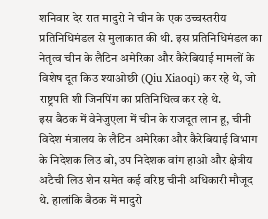शनिवार देर रात मादुरो ने चीन के एक उच्चस्तरीय प्रतिनिधिमंडल से मुलाकात की थी. इस प्रतिनिधिमंडल का नेतृत्व चीन के लैटिन अमेरिका और कैरेबियाई मामलों के विशेष दूत किउ श्याओछी (Qiu Xiaoqi) कर रहे थे, जो राष्ट्रपति शी जिनपिंग का प्रतिनिधित्व कर रहे थे.
इस बैठक में वेनेजुएला में चीन के राजदूत लान हू, चीनी विदेश मंत्रालय के लैटिन अमेरिका और कैरेबियाई विभाग के निदेशक लिउ बो, उप निदेशक वांग हाओ और क्षेत्रीय अटैची लिउ शेन समेत कई वरिष्ठ चीनी अधिकारी मौजूद थे. हालांकि बैठक में मादुरो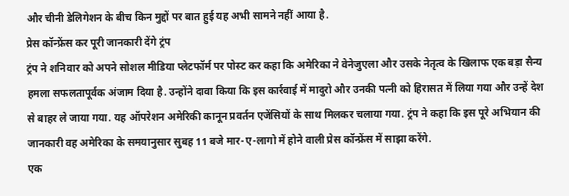और चीनी डेलिगेशन के बीच किन मुद्दों पर बात हुई यह अभी सामने नहीं आया है.
प्रेस कॉन्फ्रेंस कर पूरी जानकारी देंगे ट्रंप
ट्रंप ने शनिवार को अपने सोशल मीडिया प्लेटफॉर्म पर पोस्ट कर कहा कि अमेरिका ने वेनेजुएला और उसके नेतृत्व के खिलाफ एक बड़ा सैन्य हमला सफलतापूर्वक अंजाम दिया है. उन्होंने दावा किया कि इस कार्रवाई में मादुरो और उनकी पत्नी को हिरासत में लिया गया और उन्हें देश से बाहर ले जाया गया. यह ऑपरेशन अमेरिकी कानून प्रवर्तन एजेंसियों के साथ मिलकर चलाया गया. ट्रंप ने कहा कि इस पूरे अभियान की जानकारी वह अमेरिका के समयानुसार सुबह 11 बजे मार-ए-लागो में होने वाली प्रेस कॉन्फ्रेंस में साझा करेंगे.
एक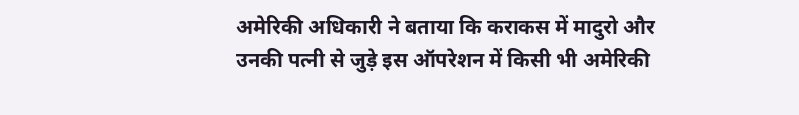अमेरिकी अधिकारी ने बताया कि कराकस में मादुरो और उनकी पत्नी से जुड़े इस ऑपरेशन में किसी भी अमेरिकी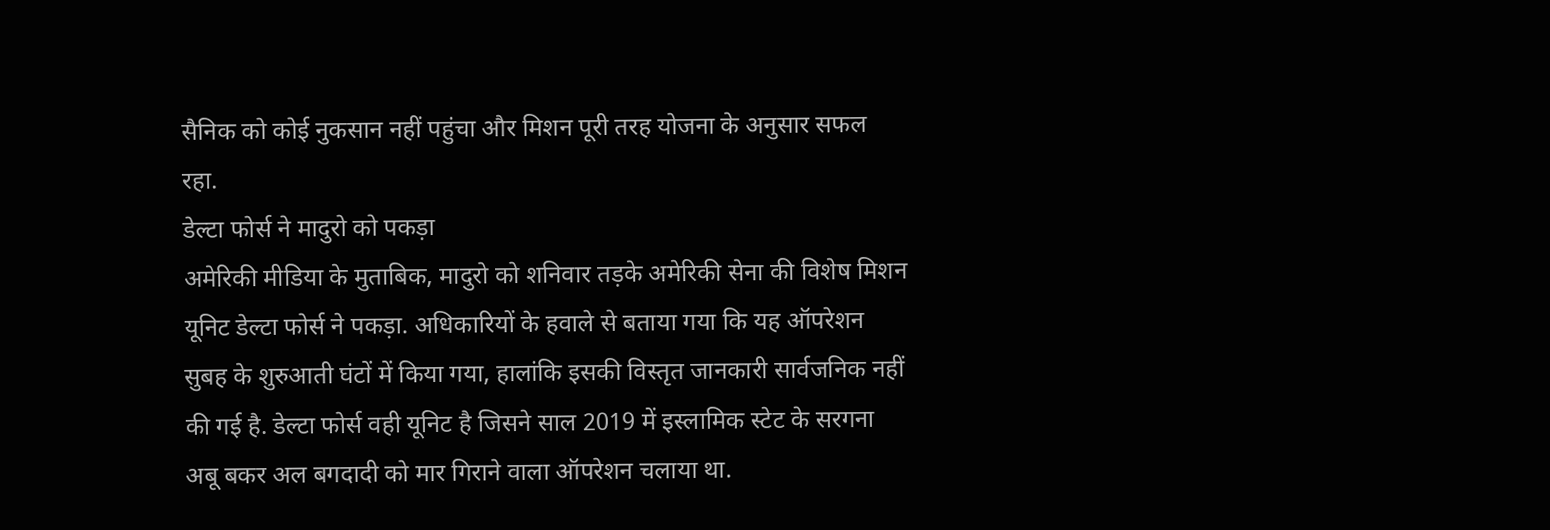सैनिक को कोई नुकसान नहीं पहुंचा और मिशन पूरी तरह योजना के अनुसार सफल रहा.
डेल्टा फोर्स ने मादुरो को पकड़ा
अमेरिकी मीडिया के मुताबिक, मादुरो को शनिवार तड़के अमेरिकी सेना की विशेष मिशन यूनिट डेल्टा फोर्स ने पकड़ा. अधिकारियों के हवाले से बताया गया कि यह ऑपरेशन सुबह के शुरुआती घंटों में किया गया, हालांकि इसकी विस्तृत जानकारी सार्वजनिक नहीं की गई है. डेल्टा फोर्स वही यूनिट है जिसने साल 2019 में इस्लामिक स्टेट के सरगना अबू बकर अल बगदादी को मार गिराने वाला ऑपरेशन चलाया था.